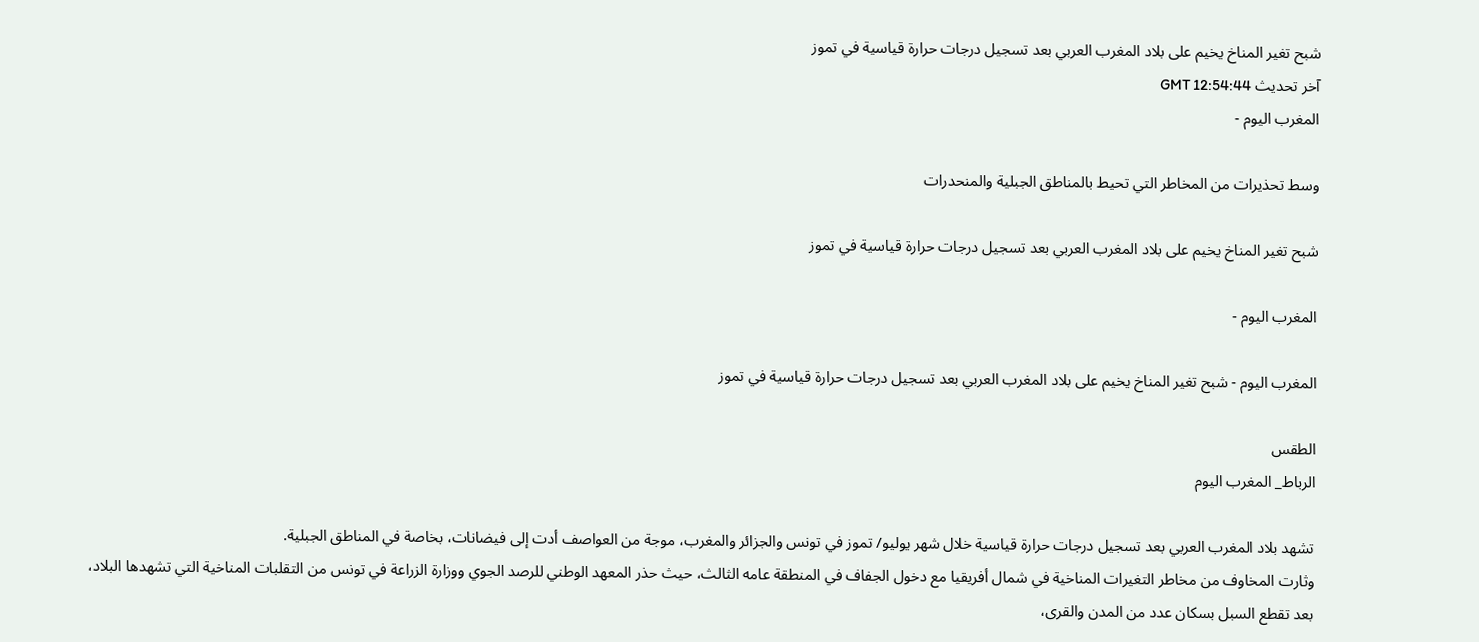شبح تغير المناخ يخيم على بلاد المغرب العربي بعد تسجيل درجات حرارة قياسية في تموز
آخر تحديث GMT 12:54:44
المغرب اليوم -

وسط تحذيرات من المخاطر التي تحيط بالمناطق الجبلية والمنحدرات

شبح تغير المناخ يخيم على بلاد المغرب العربي بعد تسجيل درجات حرارة قياسية في تموز

المغرب اليوم -

المغرب اليوم - شبح تغير المناخ يخيم على بلاد المغرب العربي بعد تسجيل درجات حرارة قياسية في تموز

الطقس
الرباط_ المغرب اليوم

تشهد بلاد المغرب العربي بعد تسجيل درجات حرارة قياسية خلال شهر يوليو/ تموز في تونس والجزائر والمغرب، موجة من العواصف أدت إلى فيضانات، بخاصة في المناطق الجبلية.
وثارت المخاوف من مخاطر التغيرات المناخية في شمال أفريقيا مع دخول الجفاف في المنطقة عامه الثالث، حيث حذر المعهد الوطني للرصد الجوي ووزارة الزراعة في تونس من التقلبات المناخية التي تشهدها البلاد، بعد تقطع السبل بسكان عدد من المدن والقرى،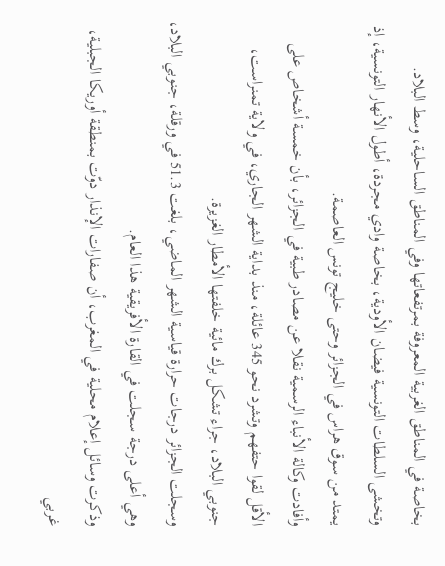بخاصة في المناطق الغربية المعروفة بمرتفعاتها وفي المناطق الساحلية، وسط البلاد.
وتخشى السلطات التونسية فيضان الأودية، بخاصة وادي مجردة، أطول الأنهار التونسية، إذ يمتد من سوق هراس في الجزائر وحتى خليج تونس العاصمة.
وأفادت وكالة الأنباء الرسمية نقلا عن مصادر طبية في الجزائر، بأن خمسة أشخاص على الأقل لقوا حتفهم وتشرد نحو 345 عائلة، منذ بداية الشهر الجاري، في ولاية تمنراست، جنوبي البلاد، جراء تشكل برك مائية خلفتها الأمطار الغزيرة.
وسجلت الجزائر درجات حرارة قياسية الشهر الماضي، بلغت 51.3 في ورقلة، جنوبي البلاد، وهي أعلى درجة سجلت في القارة الأفريقية هذا العام.
وذكرت وسائل إعلام محلية في المغرب، أن صفارات الإنذار دوّت بمنطقة أوريكا الجبلية، غربي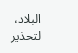البلاد، لتحذير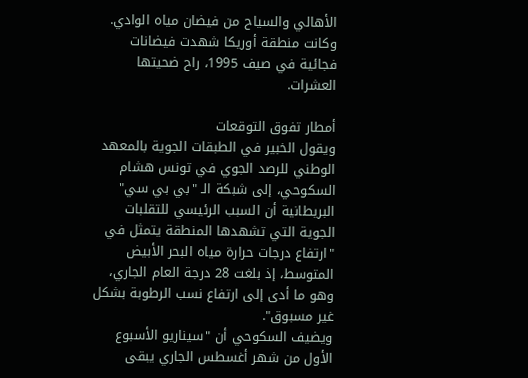الأهالي والسياح من فيضان مياه الوادي.
وكانت منطقة أوريكا شهدت فيضانات فجائية في صيف 1995، راح ضحيتها العشرات.

أمطار تفوق التوقعات
ويقول الخبير في الطبقات الجوية بالمعهد الوطني للرصد الجوي في تونس هشام السكوحي، إلى شبكة الـ "بي بي سي" البريطانية أن السبب الرئيسي للتقلبات الجوية التي تشهدها المنطقة يتمثل في "ارتفاع درجات حرارة مياه البحر الأبيض المتوسط، إذ بلغت 28 درجة العام الجاري، وهو ما أدى إلى ارتفاع نسب الرطوبة بشكل غير مسبوق".
ويضيف السكوحي أن "سيناريو الأسبوع الأول من شهر أغسطس الجاري يبقى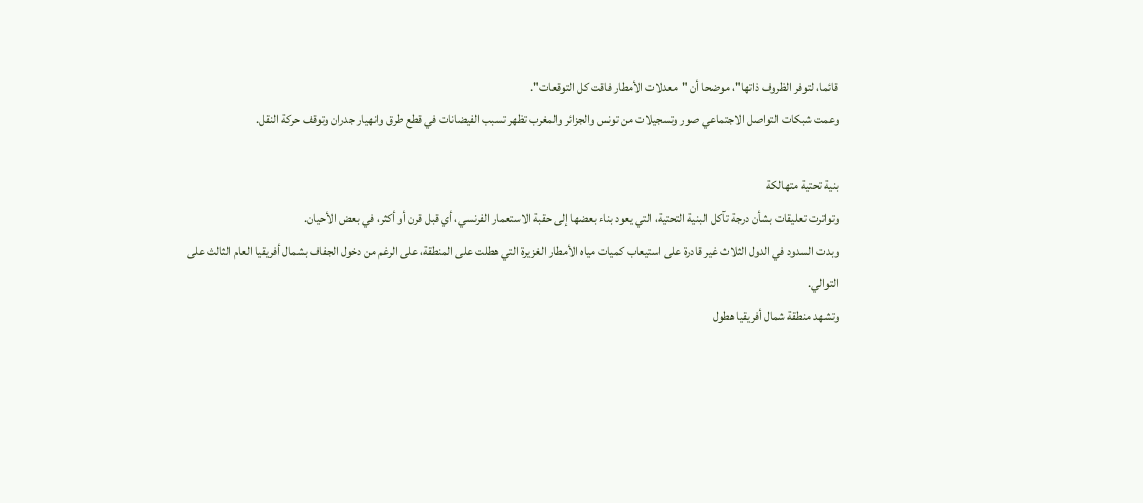قائما، لتوفر الظروف ذاتها"، موضحا أن "معدلات الأمطار فاقت كل التوقعات".
وعمت شبكات التواصل الاجتماعي صور وتسجيلات من تونس والجزائر والمغرب تظهر تسبب الفيضانات في قطع طرق وانهيار جدران وتوقف حركة النقل.

بنية تحتية متهالكة
وتواترت تعليقات بشأن درجة تآكل البنية التحتية، التي يعود بناء بعضها إلى حقبة الاستعمار الفرنسي، أي قبل قرن أو أكثر، في بعض الأحيان.
وبدت السدود في الدول الثلاث غير قادرة على استيعاب كميات مياه الأمطار الغزيرة التي هطلت على المنطقة، على الرغم من دخول الجفاف بشمال أفريقيا العام الثالث على التوالي.
وتشهد منطقة شمال أفريقيا هطول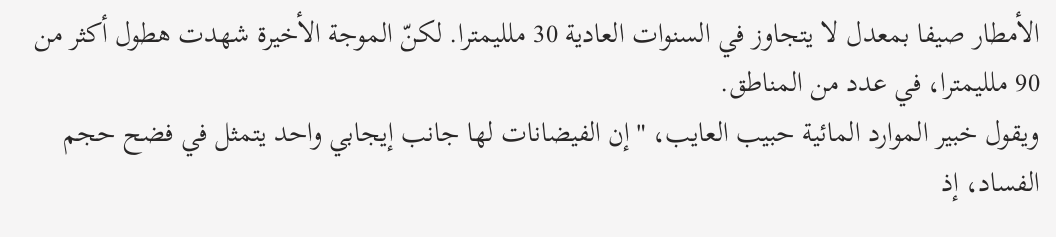الأمطار صيفا بمعدل لا يتجاوز في السنوات العادية 30 ملليمترا. لكنّ الموجة الأخيرة شهدت هطول أكثر من 90 ملليمترا، في عدد من المناطق.
ويقول خبير الموارد المائية حبيب العايب، "إن الفيضانات لها جانب إيجابي واحد يتمثل في فضح حجم الفساد، إذ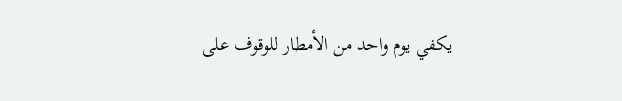يكفي يوم واحد من الأمطار للوقوف على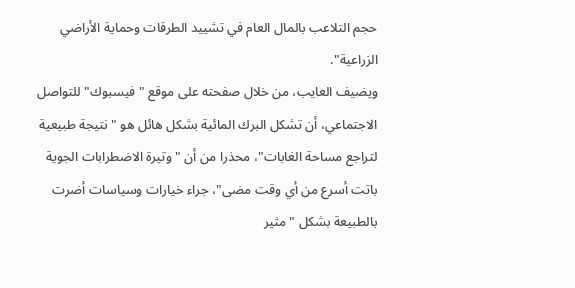حجم التلاعب بالمال العام في تشييد الطرقات وحماية الأراضي الزراعية".
ويضيف العايب، من خلال صفحته على موقع "فيسبوك" للتواصل الاجتماعي، أن تشكل البرك المائية بشكل هائل هو "نتيجة طبيعية لتراجع مساحة الغابات"، محذرا من أن "وتيرة الاضطرابات الجوية باتت أسرع من أي وقت مضى"، جراء خيارات وسياسات أضرت بالطبيعة بشكل "مثير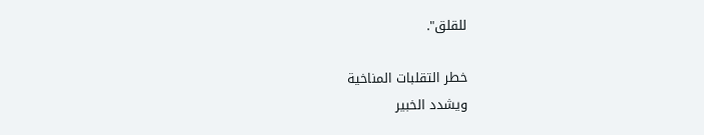للقلق".

خطر التقلبات المناخية
ويشدد الخبير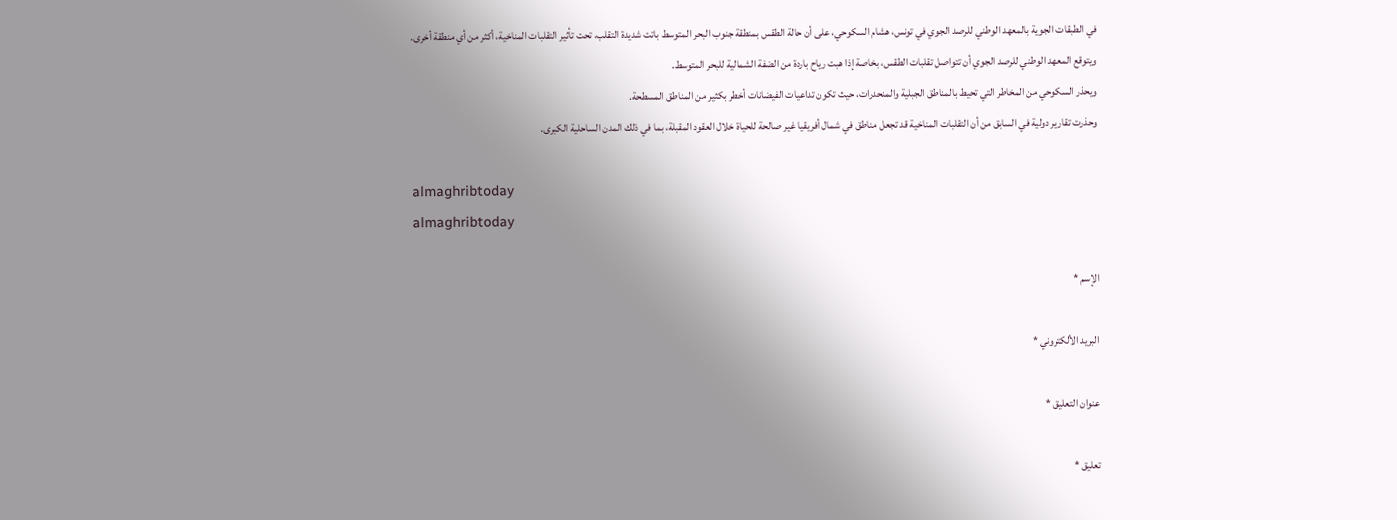في الطبقات الجوية بالمعهد الوطني للرصد الجوي في تونس، هشام السكوحي، على أن حالة الطقس بمنطقة جنوب البحر المتوسط باتت شديدة التقلب، تحت تأثير التقلبات المناخية، أكثر من أي منطقة أخرى.
ويتوقع المعهد الوطني للرصد الجوي أن تتواصل تقلبات الطقس، بخاصة إذا هبت رياح باردة من الضفة الشمالية للبحر المتوسط.
ويحذر السكوحي من المخاطر التي تحيط بالمناطق الجبلية والمنحدرات، حيث تكون تداعيات الفيضانات أخطر بكثير من المناطق المسطحة.
وحذرت تقارير دولية في السابق من أن التقلبات المناخية قد تجعل مناطق في شمال أفريقيا غير صالحة للحياة خلال العقود المقبلة، بما في ذلك المدن الساحلية الكبرى.

almaghribtoday
almaghribtoday

الإسم *

البريد الألكتروني *

عنوان التعليق *

تعليق *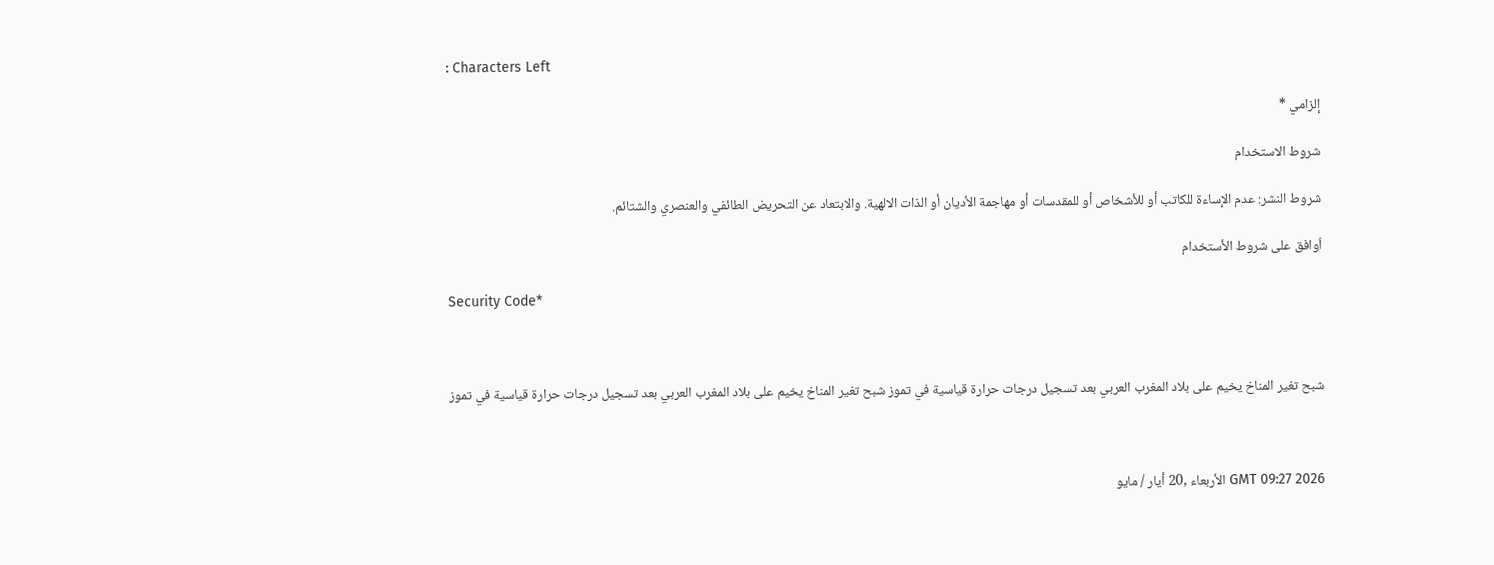: Characters Left

إلزامي *

شروط الاستخدام

شروط النشر: عدم الإساءة للكاتب أو للأشخاص أو للمقدسات أو مهاجمة الأديان أو الذات الالهية. والابتعاد عن التحريض الطائفي والعنصري والشتائم.

اُوافق على شروط الأستخدام

Security Code*



شبح تغير المناخ يخيم على بلاد المغرب العربي بعد تسجيل درجات حرارة قياسية في تموز شبح تغير المناخ يخيم على بلاد المغرب العربي بعد تسجيل درجات حرارة قياسية في تموز



GMT 09:27 2026 الأربعاء ,20 أيار / مايو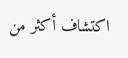اكتشاف أكثر من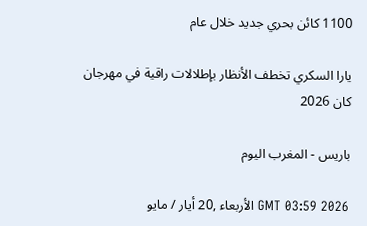1100 كائن بحري جديد خلال عام

يارا السكري تخطف الأنظار بإطلالات راقية في مهرجان كان 2026

باريس - المغرب اليوم

GMT 03:59 2026 الأربعاء ,20 أيار / مايو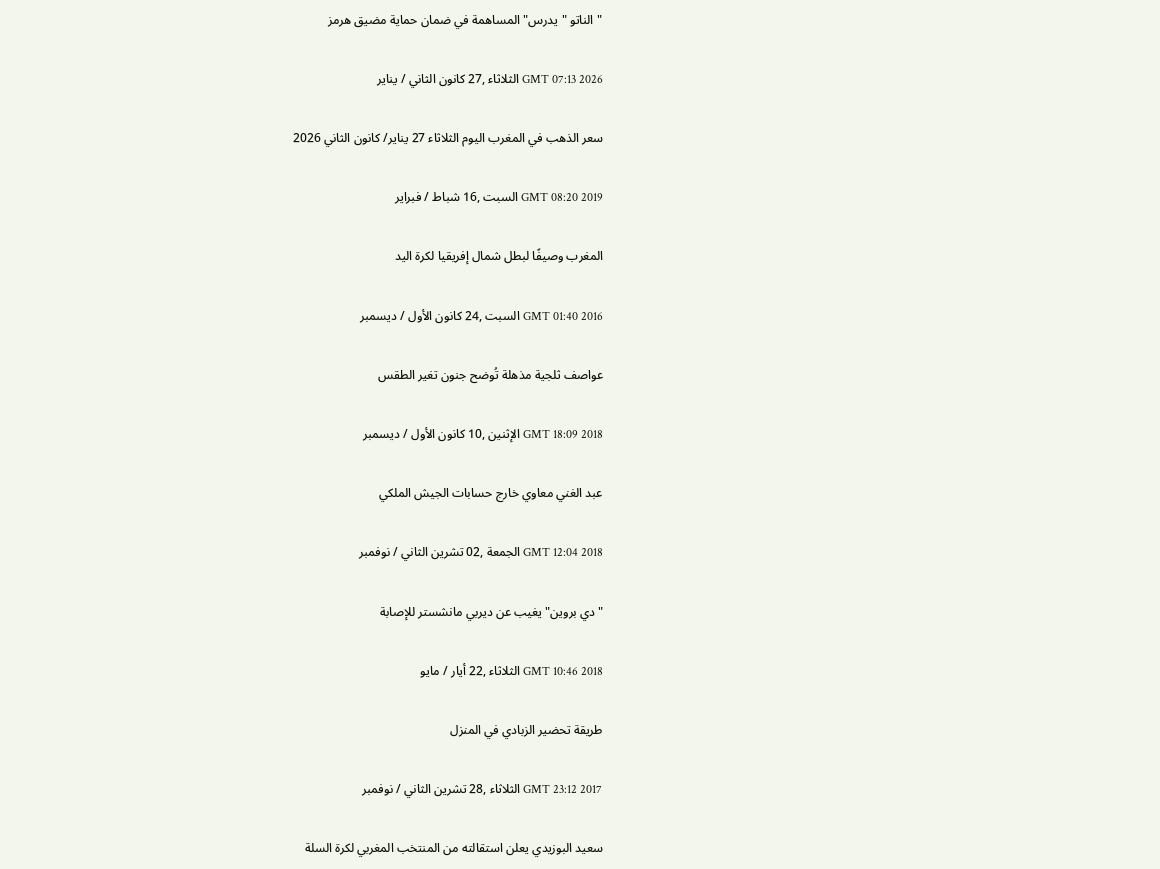"الناتو "يدرس" المساهمة في ضمان حماية مضيق هرمز

GMT 07:13 2026 الثلاثاء ,27 كانون الثاني / يناير

سعر الذهب في المغرب اليوم الثلاثاء 27 يناير/ كانون الثاني 2026

GMT 08:20 2019 السبت ,16 شباط / فبراير

المغرب وصيفًا لبطل شمال إفريقيا لكرة اليد

GMT 01:40 2016 السبت ,24 كانون الأول / ديسمبر

عواصف ثلجية مذهلة تُوضح جنون تغير الطقس

GMT 18:09 2018 الإثنين ,10 كانون الأول / ديسمبر

عبد الغني معاوي خارج حسابات الجيش الملكي

GMT 12:04 2018 الجمعة ,02 تشرين الثاني / نوفمبر

"دي بروين" يغيب عن ديربي مانشستر للإصابة

GMT 10:46 2018 الثلاثاء ,22 أيار / مايو

طريقة تحضير الزبادي في المنزل

GMT 23:12 2017 الثلاثاء ,28 تشرين الثاني / نوفمبر

سعيد البوزيدي يعلن استقالته من المنتخب المغربي لكرة السلة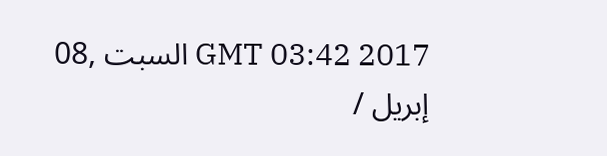GMT 03:42 2017 السبت ,08 إبريل /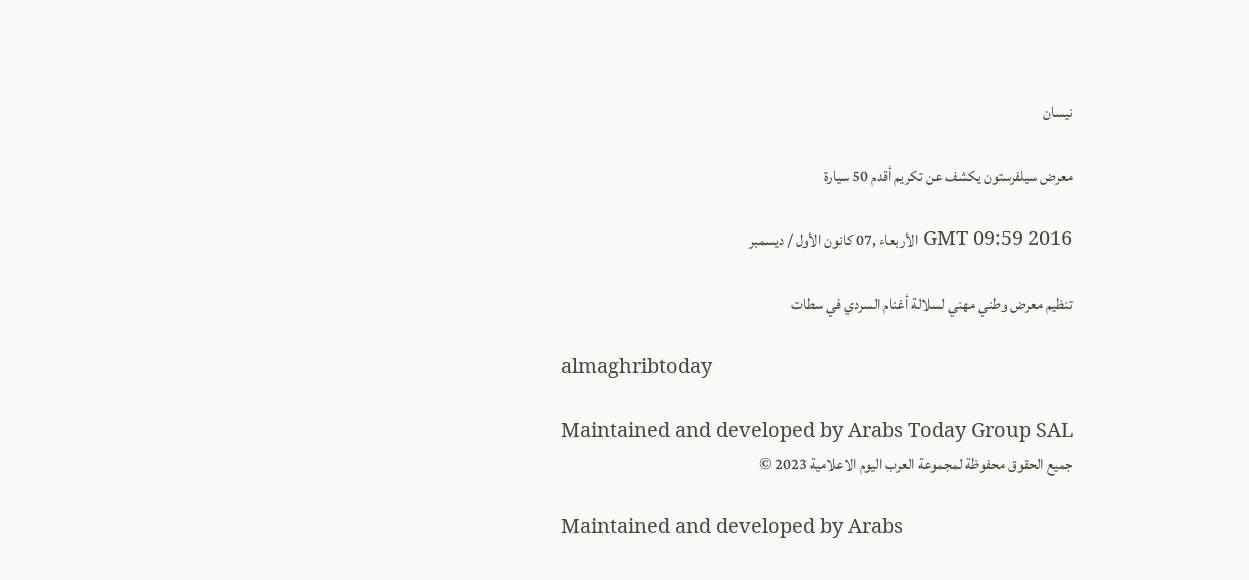نيسان

معرض سيلفرستون يكشف عن تكريم أقدم 50 سيارة

GMT 09:59 2016 الأربعاء ,07 كانون الأول / ديسمبر

تنظيم معرض وطني مهني لسلالة أغنام السردي في سطات

almaghribtoday

Maintained and developed by Arabs Today Group SAL
جميع الحقوق محفوظة لمجموعة العرب اليوم الاعلامية 2023 ©

Maintained and developed by Arabs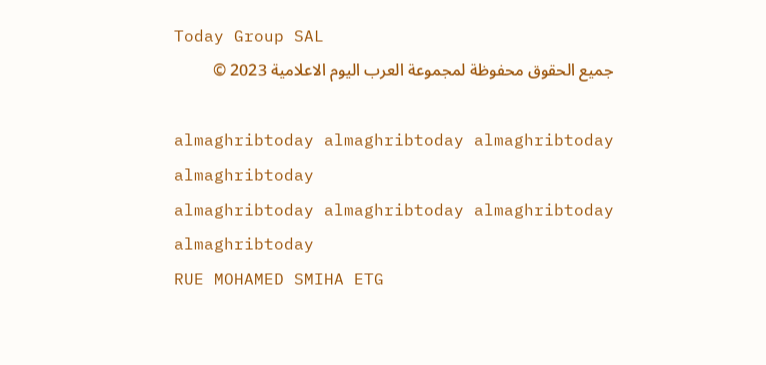Today Group SAL
جميع الحقوق محفوظة لمجموعة العرب اليوم الاعلامية 2023 ©

almaghribtoday almaghribtoday almaghribtoday almaghribtoday
almaghribtoday almaghribtoday almaghribtoday
almaghribtoday
RUE MOHAMED SMIHA ETG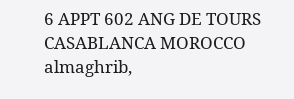6 APPT 602 ANG DE TOURS CASABLANCA MOROCCO
almaghrib,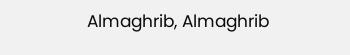Almaghrib, Almaghrib